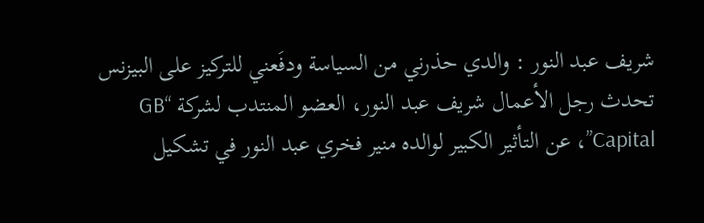شريف عبد النور : والدي حذرني من السياسة ودفَعني للتركيز على البيزنس
تحدث رجل الأعمال شريف عبد النور، العضو المنتدب لشركة “GB Capital”، عن التأثير الكبير لوالده منير فخري عبد النور في تشكيل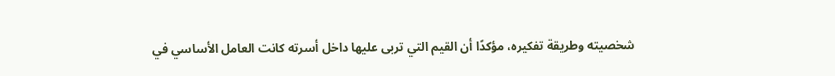شخصيته وطريقة تفكيره، مؤكدًا أن القيم التي تربى عليها داخل أسرته كانت العامل الأساسي في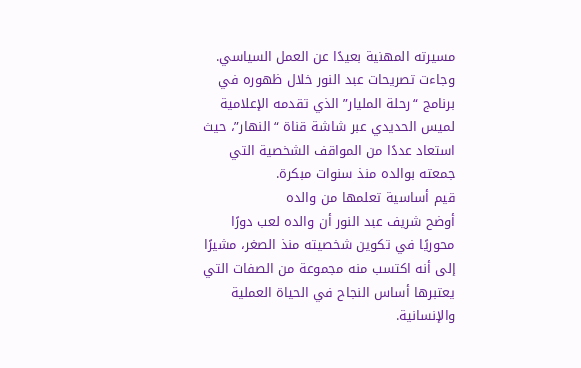مسيرته المهنية بعيدًا عن العمل السياسي.
وجاءت تصريحات عبد النور خلال ظهوره في برنامج “رحلة المليار” الذي تقدمه الإعلامية لميس الحديدي عبر شاشة قناة “النهار”، حيث استعاد عددًا من المواقف الشخصية التي جمعته بوالده منذ سنوات مبكرة.
قيم أساسية تعلمها من والده
أوضح شريف عبد النور أن والده لعب دورًا محوريًا في تكوين شخصيته منذ الصغر، مشيرًا إلى أنه اكتسب منه مجموعة من الصفات التي يعتبرها أساس النجاح في الحياة العملية والإنسانية.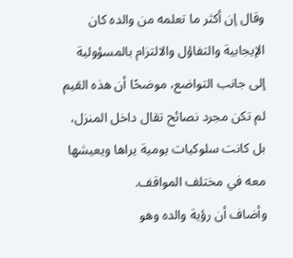وقال إن أكثر ما تعلمه من والده كان الإيجابية والتفاؤل والالتزام بالمسؤولية إلى جانب التواضع، موضحًا أن هذه القيم لم تكن مجرد نصائح تقال داخل المنزل، بل كانت سلوكيات يومية يراها ويعيشها معه في مختلف المواقف.
وأضاف أن رؤية والده وهو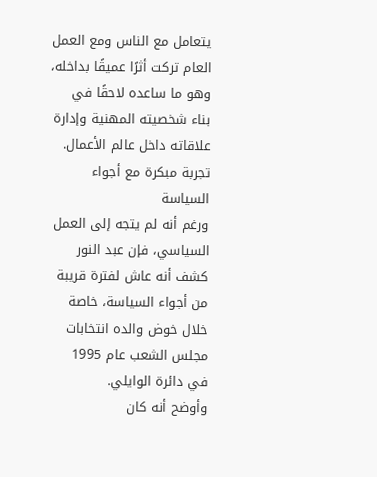يتعامل مع الناس ومع العمل العام تركت أثرًا عميقًا بداخله، وهو ما ساعده لاحقًا في بناء شخصيته المهنية وإدارة علاقاته داخل عالم الأعمال.
تجربة مبكرة مع أجواء السياسة
ورغم أنه لم يتجه إلى العمل السياسي، فإن عبد النور كشف أنه عاش لفترة قريبة من أجواء السياسة، خاصة خلال خوض والده انتخابات مجلس الشعب عام 1995 في دائرة الوايلي.
وأوضح أنه كان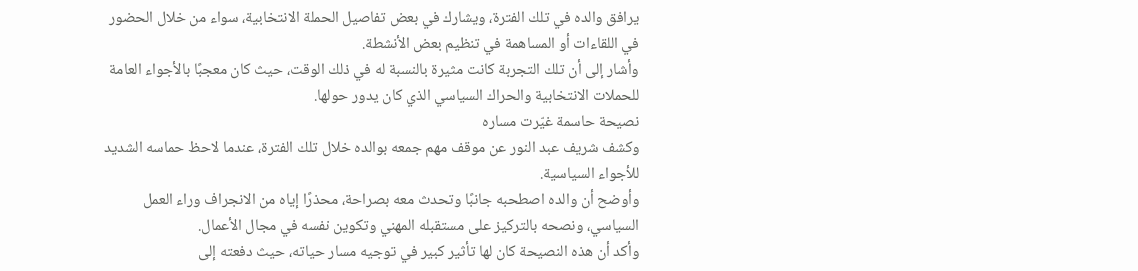يرافق والده في تلك الفترة، ويشارك في بعض تفاصيل الحملة الانتخابية، سواء من خلال الحضور في اللقاءات أو المساهمة في تنظيم بعض الأنشطة.
وأشار إلى أن تلك التجربة كانت مثيرة بالنسبة له في ذلك الوقت، حيث كان معجبًا بالأجواء العامة للحملات الانتخابية والحراك السياسي الذي كان يدور حولها.
نصيحة حاسمة غيّرت مساره
وكشف شريف عبد النور عن موقف مهم جمعه بوالده خلال تلك الفترة، عندما لاحظ حماسه الشديد للأجواء السياسية.
وأوضح أن والده اصطحبه جانبًا وتحدث معه بصراحة، محذرًا إياه من الانجراف وراء العمل السياسي، ونصحه بالتركيز على مستقبله المهني وتكوين نفسه في مجال الأعمال.
وأكد أن هذه النصيحة كان لها تأثير كبير في توجيه مسار حياته، حيث دفعته إلى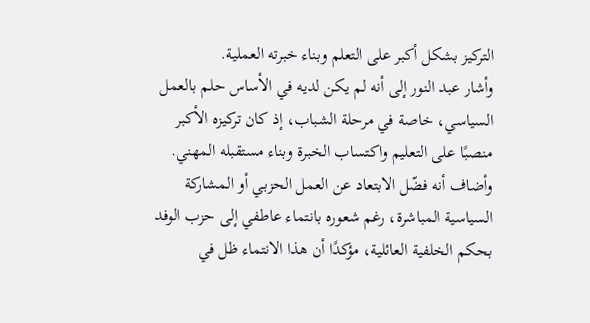التركيز بشكل أكبر على التعلم وبناء خبرته العملية.
وأشار عبد النور إلى أنه لم يكن لديه في الأساس حلم بالعمل السياسي، خاصة في مرحلة الشباب، إذ كان تركيزه الأكبر منصبًا على التعليم واكتساب الخبرة وبناء مستقبله المهني.
وأضاف أنه فضّل الابتعاد عن العمل الحزبي أو المشاركة السياسية المباشرة، رغم شعوره بانتماء عاطفي إلى حزب الوفد بحكم الخلفية العائلية، مؤكدًا أن هذا الانتماء ظل في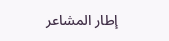إطار المشاعر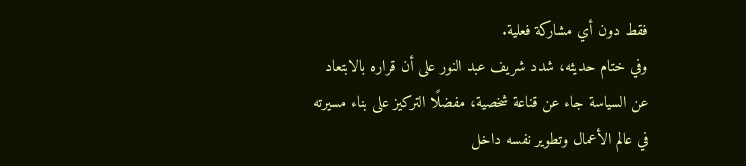فقط دون أي مشاركة فعلية.
وفي ختام حديثه، شدد شريف عبد النور على أن قراره بالابتعاد عن السياسة جاء عن قناعة شخصية، مفضلًا التركيز على بناء مسيرته في عالم الأعمال وتطوير نفسه داخل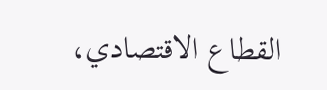القطاع الاقتصادي،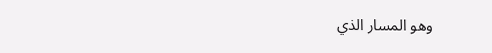وهو المسار الذي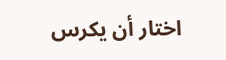اختار أن يكرس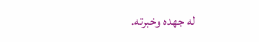له جهده وخبرته.